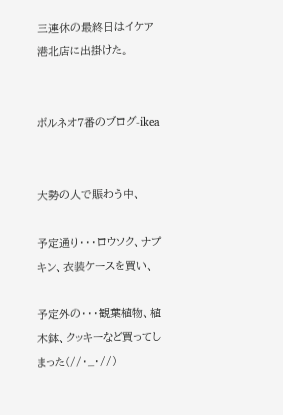三連休の最終日はイケア港北店に出掛けた。


ボルネオ7番のブログ-ikea


大勢の人で賑わう中、

予定通り・・・ロウソク、ナプキン、衣装ケースを買い、

予定外の・・・観葉植物、植木鉢、クッキーなど買ってしまった(//・_・//)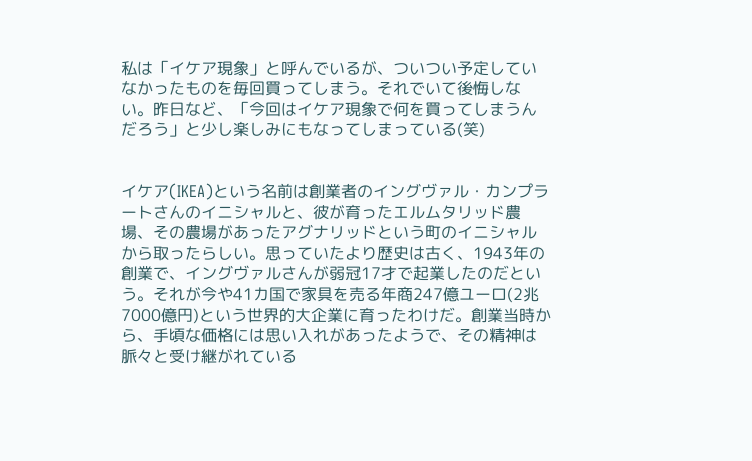私は「イケア現象」と呼んでいるが、ついつい予定していなかったものを毎回買ってしまう。それでいて後悔しない。昨日など、「今回はイケア現象で何を買ってしまうんだろう」と少し楽しみにもなってしまっている(笑)


イケア(IKEA)という名前は創業者のイングヴァル・カンプラートさんのイニシャルと、彼が育ったエルムタリッド農場、その農場があったアグナリッドという町のイニシャルから取ったらしい。思っていたより歴史は古く、1943年の創業で、イングヴァルさんが弱冠17才で起業したのだという。それが今や41カ国で家具を売る年商247億ユーロ(2兆7000億円)という世界的大企業に育ったわけだ。創業当時から、手頃な価格には思い入れがあったようで、その精神は脈々と受け継がれている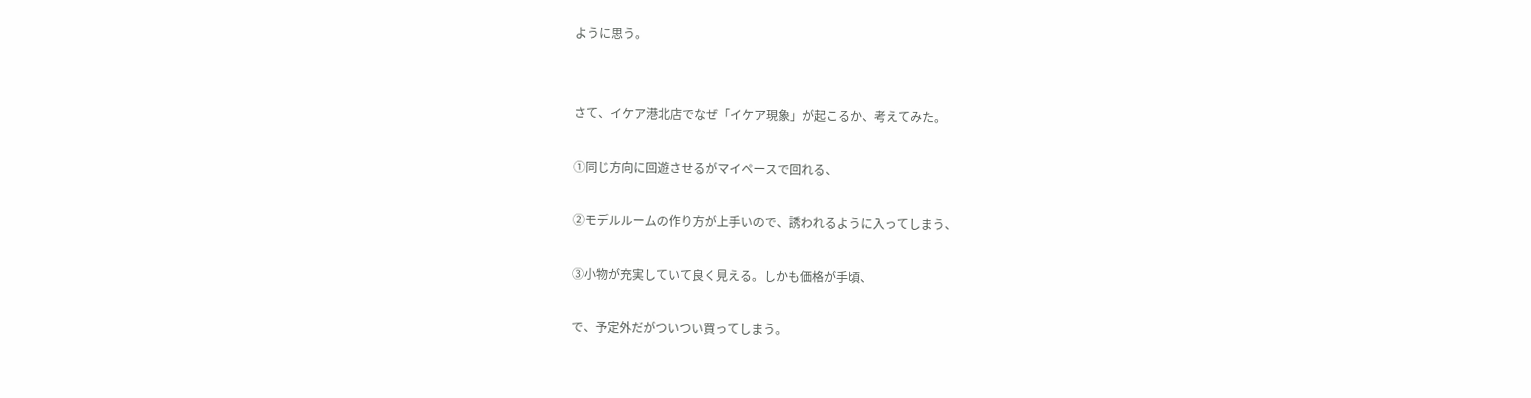ように思う。


さて、イケア港北店でなぜ「イケア現象」が起こるか、考えてみた。

①同じ方向に回遊させるがマイペースで回れる、

②モデルルームの作り方が上手いので、誘われるように入ってしまう、

③小物が充実していて良く見える。しかも価格が手頃、

で、予定外だがついつい買ってしまう。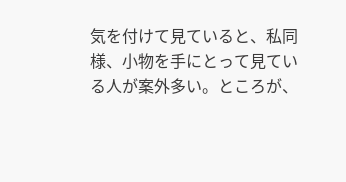気を付けて見ていると、私同様、小物を手にとって見ている人が案外多い。ところが、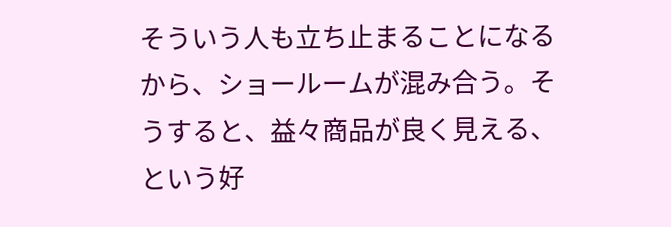そういう人も立ち止まることになるから、ショールームが混み合う。そうすると、益々商品が良く見える、という好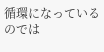循環になっているのでは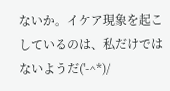ないか。イケア現象を起こしているのは、私だけではないようだ('-^*)/